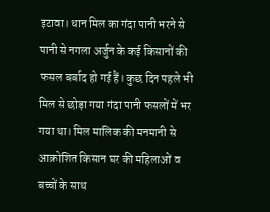इटावा। धान मिल का गंदा पानी भरने से पानी से नगला अर्जुन के कई किसानों की फसल बर्बाद हो गई हैं। कुछ दिन पहले भी मिल से छोड़ा गया गंदा पानी फसलों में भर गया था। मिल मालिक की मनमानी से आक्रोशित किसान घर की महिलाओं व बच्चों के साथ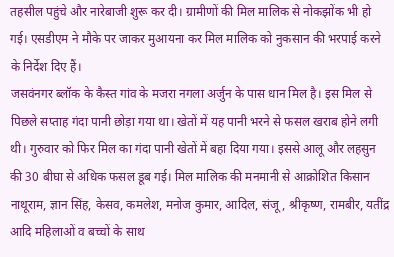तहसील पहुंचे और नारेबाजी शुरू कर दी। ग्रामीणों की मिल मालिक से नोकझोंक भी हो गई। एसडीएम ने मौके पर जाकर मुआयना कर मिल मालिक को नुकसान की भरपाई करने के निर्देश दिए हैं।
जसवंनगर ब्लॉक के कैस्त गांव के मजरा नगला अर्जुन के पास धान मिल है। इस मिल से पिछले सप्ताह गंदा पानी छोड़ा गया था। खेतों में यह पानी भरने से फसल खराब होने लगी थी। गुरुवार को फिर मिल का गंदा पानी खेतों में बहा दिया गया। इससे आलू और लहसुन की 30 बीघा से अधिक फसल डूब गई। मिल मालिक की मनमानी से आक्रोशित किसान नाथूराम, ज्ञान सिंह, केसव, कमलेश, मनोज कुमार, आदिल, संजू, श्रीकृष्ण, रामबीर, यतींद्र आदि महिलाओं व बच्चों के साथ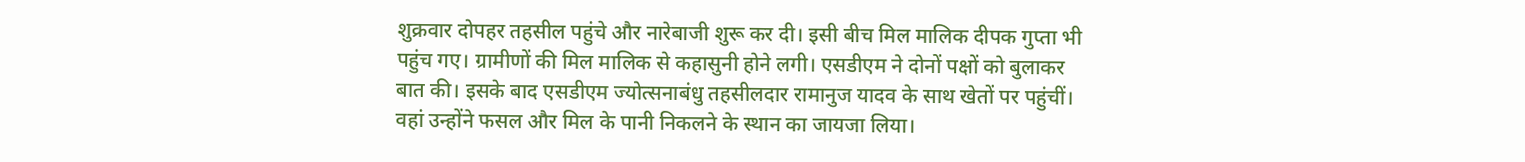शुक्रवार दोपहर तहसील पहुंचे और नारेबाजी शुरू कर दी। इसी बीच मिल मालिक दीपक गुप्ता भी पहुंच गए। ग्रामीणों की मिल मालिक से कहासुनी होने लगी। एसडीएम ने दोनों पक्षों को बुलाकर बात की। इसके बाद एसडीएम ज्योत्सनाबंधु तहसीलदार रामानुज यादव के साथ खेतों पर पहुंचीं। वहां उन्होंने फसल और मिल के पानी निकलने के स्थान का जायजा लिया।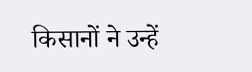किसानों ने उन्हें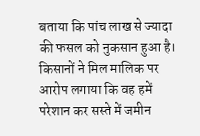बताया कि पांच लाख से ज्यादा की फसल को नुकसान हुआ है। किसानों ने मिल मालिक पर आरोप लगाया कि वह हमें परेशान कर सस्ते में जमीन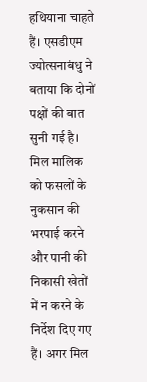हथियाना चाहते हैं। एसडीएम ज्योत्सनाबंधु ने बताया कि दोनों पक्षों की बात सुनी गई है। मिल मालिक को फसलों के नुकसान की भरपाई करने और पानी की निकासी खेतों में न करने के निर्देश दिए गए हैं। अगर मिल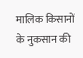मालिक किसानों के नुकसान की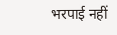भरपाई नहीं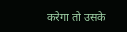करेगा तो उसके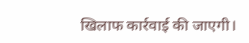खिलाफ कार्रवाई की जाएगी।